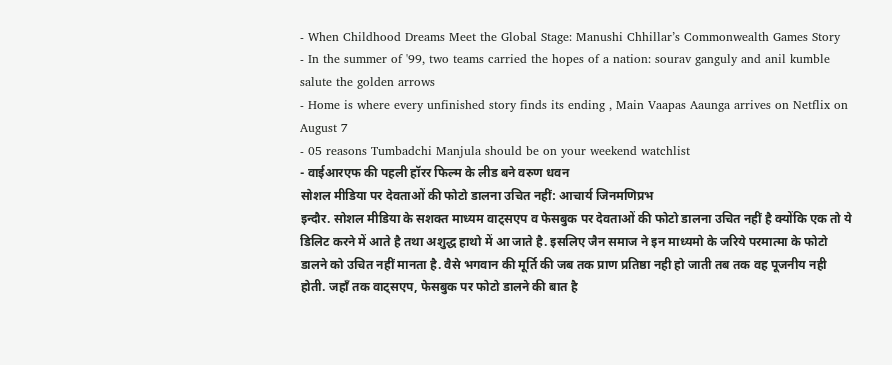- When Childhood Dreams Meet the Global Stage: Manushi Chhillar’s Commonwealth Games Story
- In the summer of '99, two teams carried the hopes of a nation: sourav ganguly and anil kumble salute the golden arrows
- Home is where every unfinished story finds its ending , Main Vaapas Aaunga arrives on Netflix on August 7
- 05 reasons Tumbadchi Manjula should be on your weekend watchlist
- वाईआरएफ की पहली हॉरर फिल्म के लीड बने वरुण धवन
सोशल मीडिया पर देवताओं की फोटो डालना उचित नहीं: आचार्य जिनमणिप्रभ
इन्दौर. सोशल मीडिया के सशक्त माध्यम वाट्सएप व फेसबुक पर देवताओं की फोटो डालना उचित नहीं है क्योंकि एक तो ये डिलिट करने में आते है तथा अशुद्ध हाथो में आ जाते है. इसलिए जैन समाज ने इन माध्यमो के जरिये परमात्मा के फोटो डालने को उचित नहीं मानता है. वैसे भगवान की मूर्ति की जब तक प्राण प्रतिष्ठा नही हो जाती तब तक वह पूजनीय नही होती. जहाँ तक वाट्सएप, फेसबुक पर फोटो डालने की बात है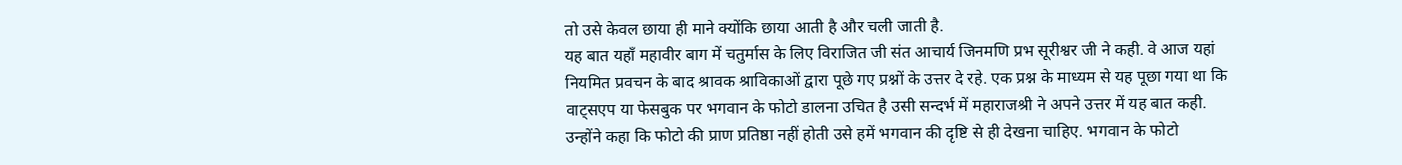तो उसे केवल छाया ही माने क्योंकि छाया आती है और चली जाती है.
यह बात यहाँ महावीर बाग में चतुर्मास के लिए विराजित जी संत आचार्य जिनमणि प्रभ सूरीश्वर जी ने कही. वे आज यहां नियमित प्रवचन के बाद श्रावक श्राविकाओं द्वारा पूछे गए प्रश्नों के उत्तर दे रहे. एक प्रश्न के माध्यम से यह पूछा गया था कि वाट्सएप या फेसबुक पर भगवान के फोटो डालना उचित है उसी सन्दर्भ में महाराजश्री ने अपने उत्तर में यह बात कही.
उन्होंने कहा कि फोटो की प्राण प्रतिष्ठा नहीं होती उसे हमें भगवान की दृष्टि से ही देखना चाहिए. भगवान के फोटो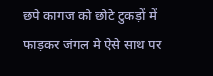छपे कागज को छोटे टुकड़ों में फाड़कर जंगल मे ऐसे साथ पर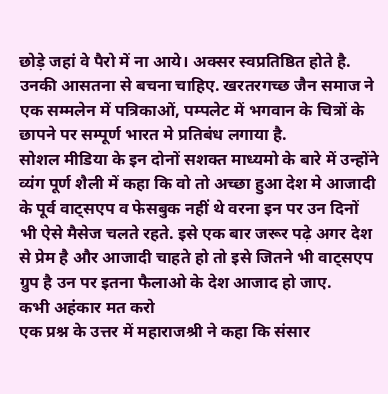छोड़े जहां वे पैरो में ना आये। अक्सर स्वप्रतिष्ठित होते है. उनकी आसतना से बचना चाहिए. खरतरगच्छ जैन समाज ने एक सम्मलेन में पत्रिकाओं, पम्पलेट में भगवान के चित्रों के छापने पर सम्पूर्ण भारत मे प्रतिबंध लगाया है.
सोशल मीडिया के इन दोनों सशक्त माध्यमो के बारे में उन्होंने व्यंग पूर्ण शैली में कहा कि वो तो अच्छा हुआ देश मे आजादी के पूर्व वाट्सएप व फेसबुक नहीं थे वरना इन पर उन दिनों भी ऐसे मैसेज चलते रहते. इसे एक बार जरूर पढ़े अगर देश से प्रेम है और आजादी चाहते हो तो इसे जितने भी वाट्सएप ग्रुप है उन पर इतना फैलाओ के देश आजाद हो जाए.
कभी अहंकार मत करो
एक प्रश्न के उत्तर में महाराजश्री ने कहा कि संसार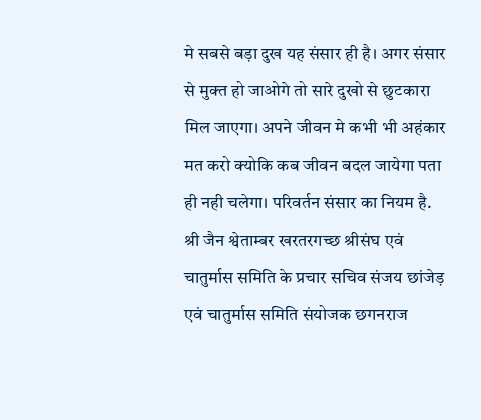मे सबसे बड़ा दुख यह संसार ही है। अगर संसार से मुक्त हो जाओगे तो सारे दुखो से छुटकारा मिल जाएगा। अपने जीवन मे कभी भी अहंकार मत करो क्योकि कब जीवन बदल जायेगा पता ही नही चलेगा। परिवर्तन संसार का नियम है.
श्री जैन श्वेताम्बर खरतरगच्छ श्रीसंघ एवं चातुर्मास समिति के प्रचार सचिव संजय छांजेड़ एवं चातुर्मास समिति संयोजक छगनराज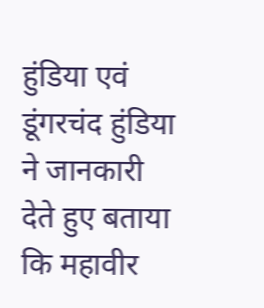हुंडिया एवं डूंगरचंद हुंडिया ने जानकारी देते हुए बताया कि महावीर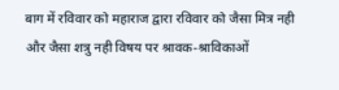बाग में रविवार को महाराज द्वारा रविवार को जैसा मित्र नही और जैसा शत्रु नही विषय पर श्रावक-श्राविकाओं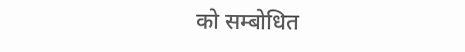को सम्बोधित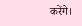करेंगे।